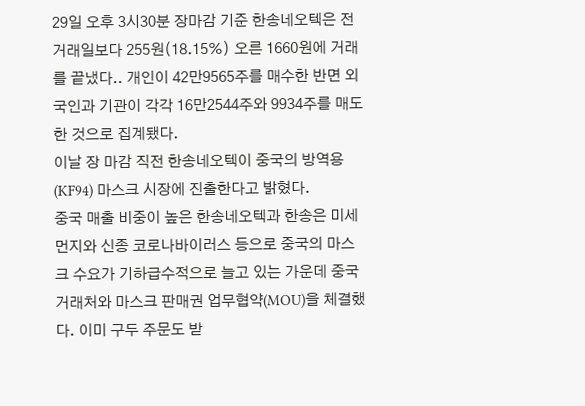29일 오후 3시30분 장마감 기준 한송네오텍은 전 거래일보다 255원(18.15%) 오른 1660원에 거래를 끝냈다.. 개인이 42만9565주를 매수한 반면 외국인과 기관이 각각 16만2544주와 9934주를 매도한 것으로 집계됐다.
이날 장 마감 직전 한송네오텍이 중국의 방역용(KF94) 마스크 시장에 진출한다고 밝혔다.
중국 매출 비중이 높은 한송네오텍과 한송은 미세먼지와 신종 코로나바이러스 등으로 중국의 마스크 수요가 기하급수적으로 늘고 있는 가운데 중국 거래처와 마스크 판매권 업무협약(MOU)을 체결했다. 이미 구두 주문도 받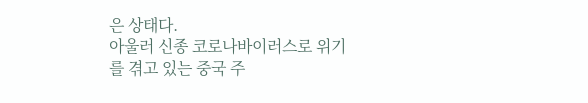은 상태다.
아울러 신종 코로나바이러스로 위기를 겪고 있는 중국 주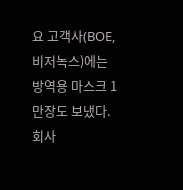요 고객사(BOE, 비저녹스)에는 방역용 마스크 1만장도 보냈다.
회사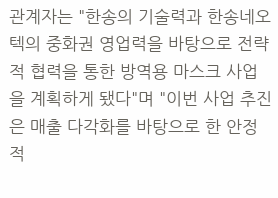관계자는 "한송의 기술력과 한송네오텍의 중화권 영업력을 바탕으로 전략적 협력을 통한 방역용 마스크 사업을 계획하게 됐다"며 "이번 사업 추진은 매출 다각화를 바탕으로 한 안정적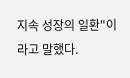지속 성장의 일환"이라고 말했다.